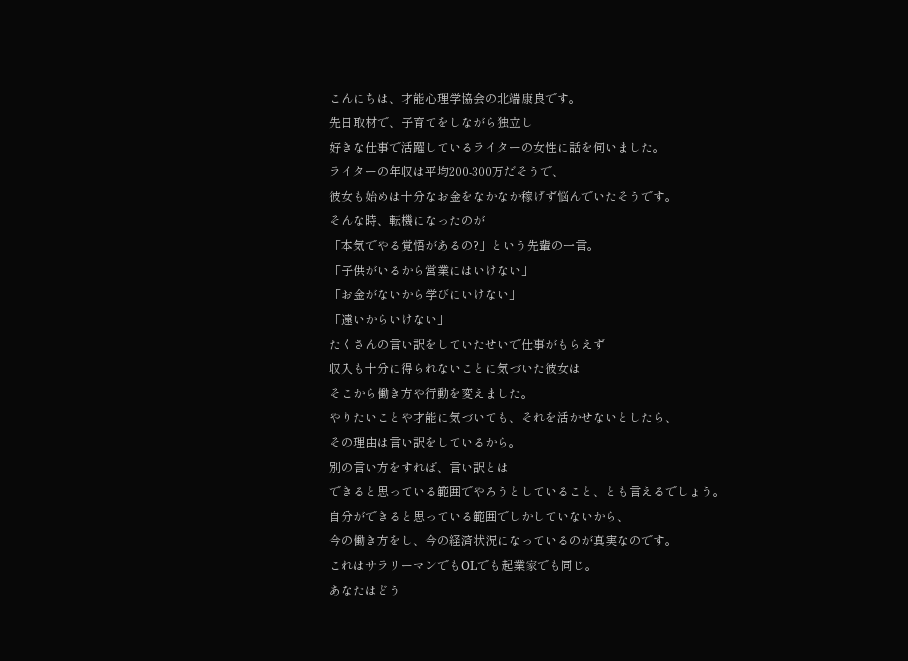こんにちは、才能心理学協会の北端康良です。
先日取材で、子育てをしながら独立し
好きな仕事で活躍しているライターの女性に話を伺いました。
ライターの年収は平均200-300万だそうで、
彼女も始めは十分なお金をなかなか稼げず悩んでいたそうです。
そんな時、転機になったのが
「本気でやる覚悟があるの?」という先輩の一言。
「子供がいるから営業にはいけない」
「お金がないから学びにいけない」
「遠いからいけない」
たくさんの言い訳をしていたせいで仕事がもらえず
収入も十分に得られないことに気づいた彼女は
そこから働き方や行動を変えました。
やりたいことや才能に気づいても、それを活かせないとしたら、
その理由は言い訳をしているから。
別の言い方をすれば、言い訳とは
できると思っている範囲でやろうとしていること、とも言えるでしょう。
自分ができると思っている範囲でしかしていないから、
今の働き方をし、今の経済状況になっているのが真実なのです。
これはサラリーマンでもOLでも起業家でも同じ。
あなたはどう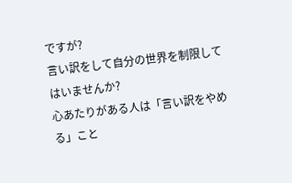ですが?
言い訳をして自分の世界を制限してはいませんか?
心あたりがある人は「言い訳をやめる」こと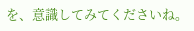を、意識してみてくださいね。